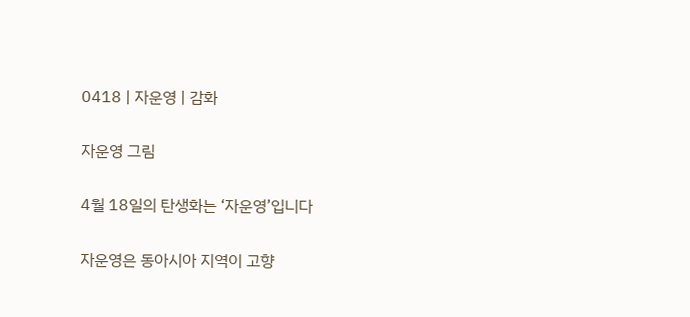0418 | 자운영 | 감화

자운영 그림

4월 18일의 탄생화는 ‘자운영’입니다

자운영은 동아시아 지역이 고향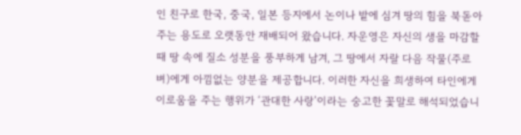인 친구로 한국, 중국, 일본 등지에서 논이나 밭에 심겨 땅의 힘을 북돋아주는 용도로 오랫동안 재배되어 왔습니다. 자운영은 자신의 생을 마감할 때 땅 속에 질소 성분을 풍부하게 남겨, 그 땅에서 자랄 다음 작물(주로 벼)에게 아낌없는 양분을 제공합니다. 이러한 자신을 희생하여 타인에게 이로움을 주는 행위가 ‘관대한 사랑’이라는 숭고한 꽃말로 해석되었습니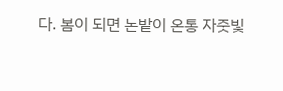다. 봄이 되면 논밭이 온통 자줏빛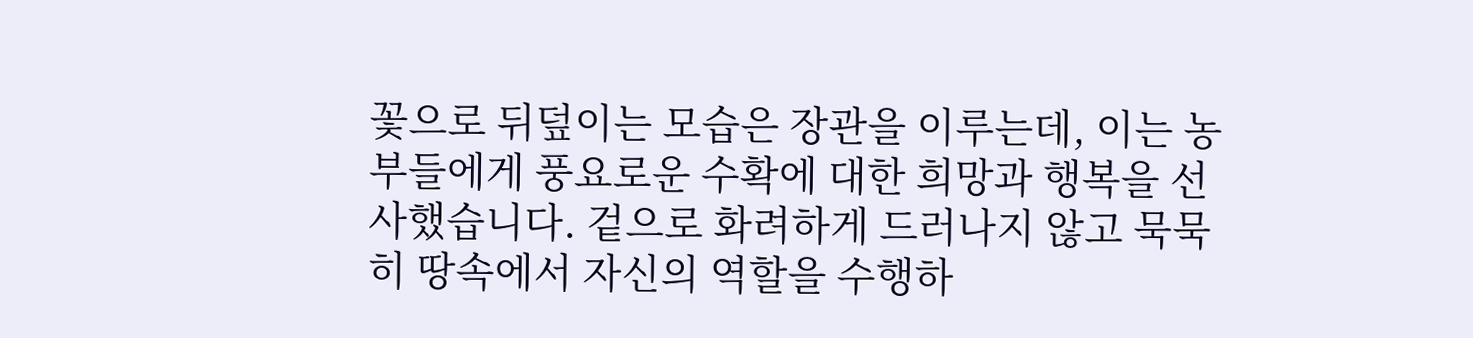꽃으로 뒤덮이는 모습은 장관을 이루는데, 이는 농부들에게 풍요로운 수확에 대한 희망과 행복을 선사했습니다. 겉으로 화려하게 드러나지 않고 묵묵히 땅속에서 자신의 역할을 수행하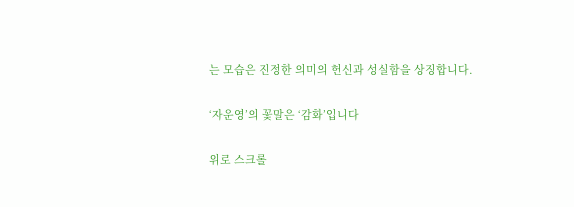는 모습은 진정한 의미의 헌신과 성실함을 상징합니다.

‘자운영’의 꽃말은 ‘감화’입니다

위로 스크롤